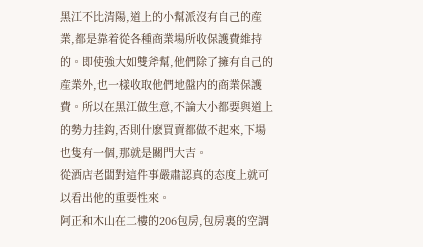黑江不比清陽,道上的小幫派沒有自己的産業,都是靠着從各種商業場所收保護費維持的。即使強大如雙斧幫,他們除了擁有自己的産業外,也一樣收取他們地盤内的商業保護費。所以在黑江做生意,不論大小都要與道上的勢力挂鈎,否則什麽買賣都做不起來,下場也隻有一個,那就是關門大吉。
從酒店老闆對這件事嚴肅認真的态度上就可以看出他的重要性來。
阿正和木山在二樓的206包房,包房裏的空調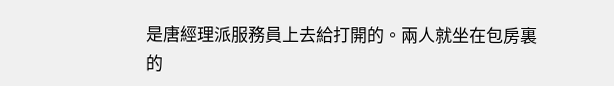是唐經理派服務員上去給打開的。兩人就坐在包房裏的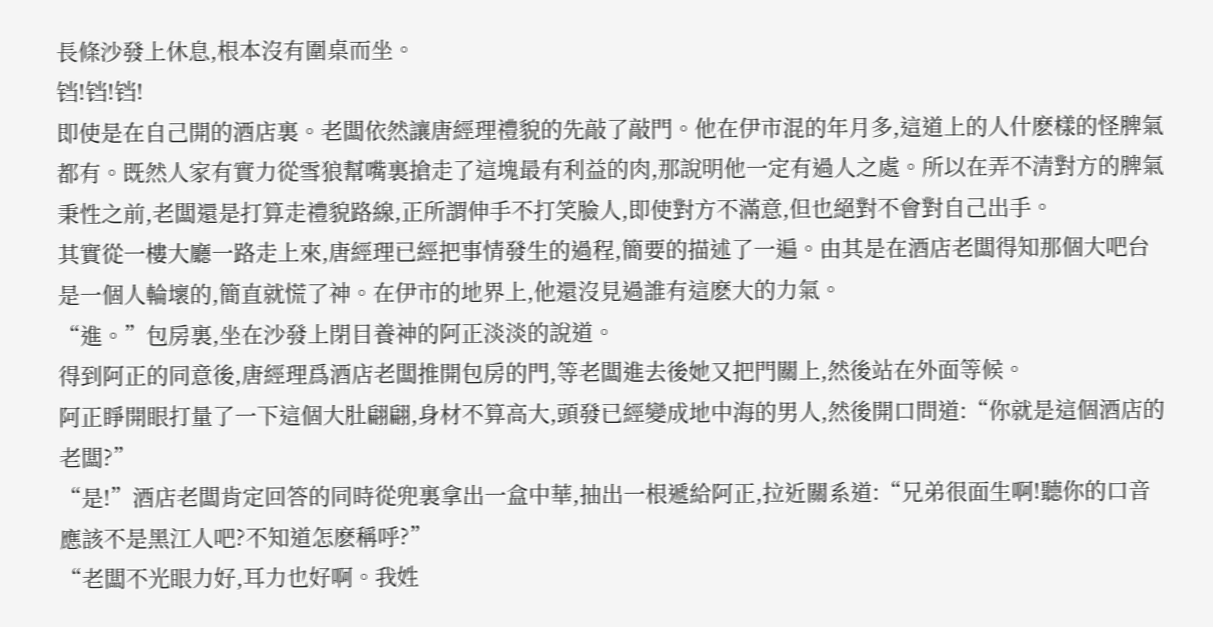長條沙發上休息,根本沒有圍桌而坐。
铛!铛!铛!
即使是在自己開的酒店裏。老闆依然讓唐經理禮貌的先敲了敲門。他在伊市混的年月多,這道上的人什麽樣的怪脾氣都有。既然人家有實力從雪狼幫嘴裏搶走了這塊最有利益的肉,那說明他一定有過人之處。所以在弄不清對方的脾氣秉性之前,老闆還是打算走禮貌路線,正所謂伸手不打笑臉人,即使對方不滿意,但也絕對不會對自己出手。
其實從一樓大廳一路走上來,唐經理已經把事情發生的過程,簡要的描述了一遍。由其是在酒店老闆得知那個大吧台是一個人輪壞的,簡直就慌了神。在伊市的地界上,他還沒見過誰有這麽大的力氣。
“進。”包房裏,坐在沙發上閉目養神的阿正淡淡的說道。
得到阿正的同意後,唐經理爲酒店老闆推開包房的門,等老闆進去後她又把門關上,然後站在外面等候。
阿正睜開眼打量了一下這個大肚翩翩,身材不算高大,頭發已經變成地中海的男人,然後開口問道:“你就是這個酒店的老闆?”
“是!”酒店老闆肯定回答的同時從兜裏拿出一盒中華,抽出一根遞給阿正,拉近關系道:“兄弟很面生啊!聽你的口音應該不是黑江人吧?不知道怎麽稱呼?”
“老闆不光眼力好,耳力也好啊。我姓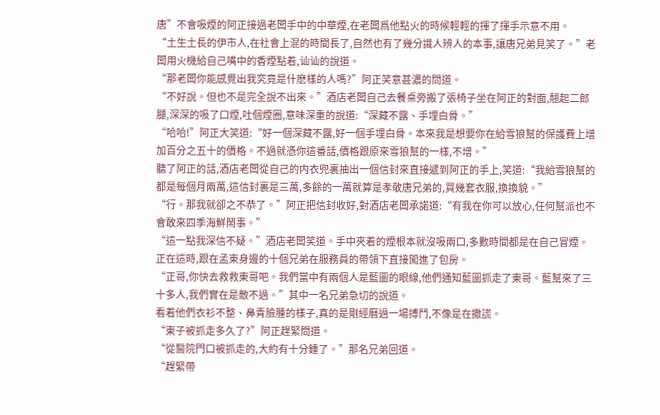唐”不會吸煙的阿正接過老闆手中的中華煙,在老闆爲他點火的時候輕輕的揮了揮手示意不用。
“土生土長的伊市人,在社會上混的時間長了,自然也有了幾分識人辨人的本事,讓唐兄弟見笑了。”老闆用火機給自己嘴中的香煙點着,讪讪的說道。
“那老闆你能感覺出我究竟是什麽樣的人嗎?”阿正笑意甚濃的問道。
“不好說。但也不是完全說不出來。”酒店老闆自己去餐桌旁搬了張椅子坐在阿正的對面,翹起二郎腿,深深的吸了口煙,吐個煙圈,意味深重的說道:“深藏不露、手埋白骨。”
“哈哈!”阿正大笑道:“好一個深藏不露,好一個手埋白骨。本來我是想要你在給雪狼幫的保護費上增加百分之五十的價格。不過就憑你這番話,價格跟原來雪狼幫的一樣,不增。”
聽了阿正的話,酒店老闆從自己的内衣兜裏抽出一個信封來直接遞到阿正的手上,笑道:“我給雪狼幫的都是每個月兩萬,這信封裏是三萬,多餘的一萬就算是孝敬唐兄弟的,買幾套衣服,換換貌。”
“行。那我就卻之不恭了。”阿正把信封收好,對酒店老闆承諾道:“有我在你可以放心,任何幫派也不會敢來四季海鮮鬧事。”
“這一點我深信不疑。”酒店老闆笑道。手中夾着的煙根本就沒吸兩口,多數時間都是在自己冒煙。
正在這時,跟在孟東身邊的十個兄弟在服務員的帶領下直接闖進了包房。
“正哥,你快去救救東哥吧。我們當中有兩個人是藍圖的眼線,他們通知藍圖抓走了東哥。藍幫來了三十多人,我們實在是敵不過。”其中一名兄弟急切的說道。
看着他們衣衫不整、鼻青臉腫的樣子,真的是剛經曆過一場搏鬥,不像是在撒謊。
“東子被抓走多久了?”阿正趕緊問道。
“從醫院門口被抓走的,大約有十分鍾了。”那名兄弟回道。
“趕緊帶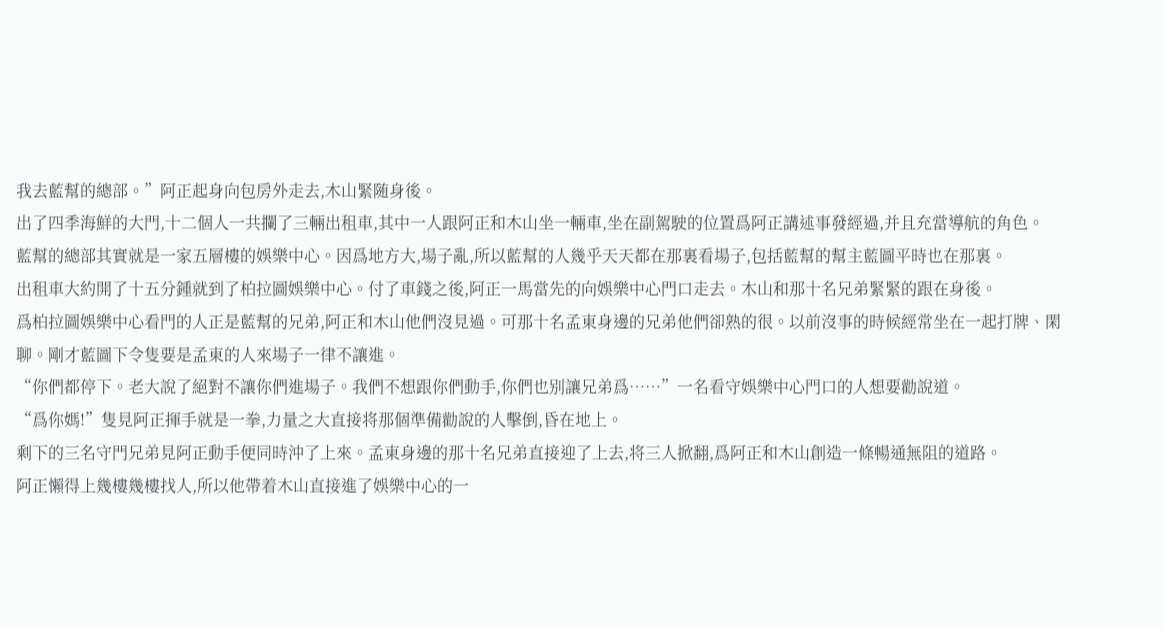我去藍幫的總部。”阿正起身向包房外走去,木山緊随身後。
出了四季海鮮的大門,十二個人一共攔了三輛出租車,其中一人跟阿正和木山坐一輛車,坐在副駕駛的位置爲阿正講述事發經過,并且充當導航的角色。
藍幫的總部其實就是一家五層樓的娛樂中心。因爲地方大,場子亂,所以藍幫的人幾乎天天都在那裏看場子,包括藍幫的幫主藍圖平時也在那裏。
出租車大約開了十五分鍾就到了柏拉圖娛樂中心。付了車錢之後,阿正一馬當先的向娛樂中心門口走去。木山和那十名兄弟緊緊的跟在身後。
爲柏拉圖娛樂中心看門的人正是藍幫的兄弟,阿正和木山他們沒見過。可那十名孟東身邊的兄弟他們卻熟的很。以前沒事的時候經常坐在一起打牌、閑聊。剛才藍圖下令隻要是孟東的人來場子一律不讓進。
“你們都停下。老大說了絕對不讓你們進場子。我們不想跟你們動手,你們也别讓兄弟爲……”一名看守娛樂中心門口的人想要勸說道。
“爲你媽!”隻見阿正揮手就是一拳,力量之大直接将那個準備勸說的人擊倒,昏在地上。
剩下的三名守門兄弟見阿正動手便同時沖了上來。孟東身邊的那十名兄弟直接迎了上去,将三人掀翻,爲阿正和木山創造一條暢通無阻的道路。
阿正懶得上幾樓幾樓找人,所以他帶着木山直接進了娛樂中心的一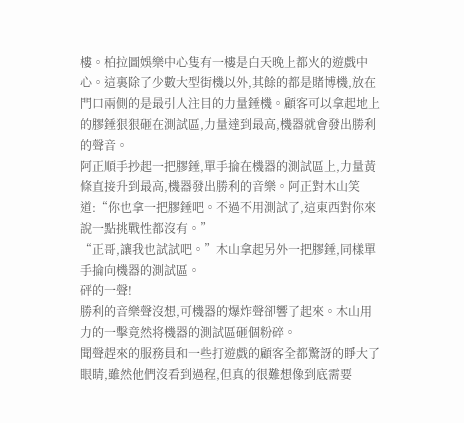樓。柏拉圖娛樂中心隻有一樓是白天晚上都火的遊戲中心。這裏除了少數大型街機以外,其餘的都是賭博機,放在門口兩側的是最引人注目的力量錘機。顧客可以拿起地上的膠錘狠狠砸在測試區,力量達到最高,機器就會發出勝利的聲音。
阿正順手抄起一把膠錘,單手掄在機器的測試區上,力量黃條直接升到最高,機器發出勝利的音樂。阿正對木山笑道:“你也拿一把膠錘吧。不過不用測試了,這東西對你來說一點挑戰性都沒有。”
“正哥,讓我也試試吧。”木山拿起另外一把膠錘,同樣單手掄向機器的測試區。
砰的一聲!
勝利的音樂聲沒想,可機器的爆炸聲卻響了起來。木山用力的一擊竟然将機器的測試區砸個粉碎。
聞聲趕來的服務員和一些打遊戲的顧客全都驚訝的睜大了眼睛,雖然他們沒看到過程,但真的很難想像到底需要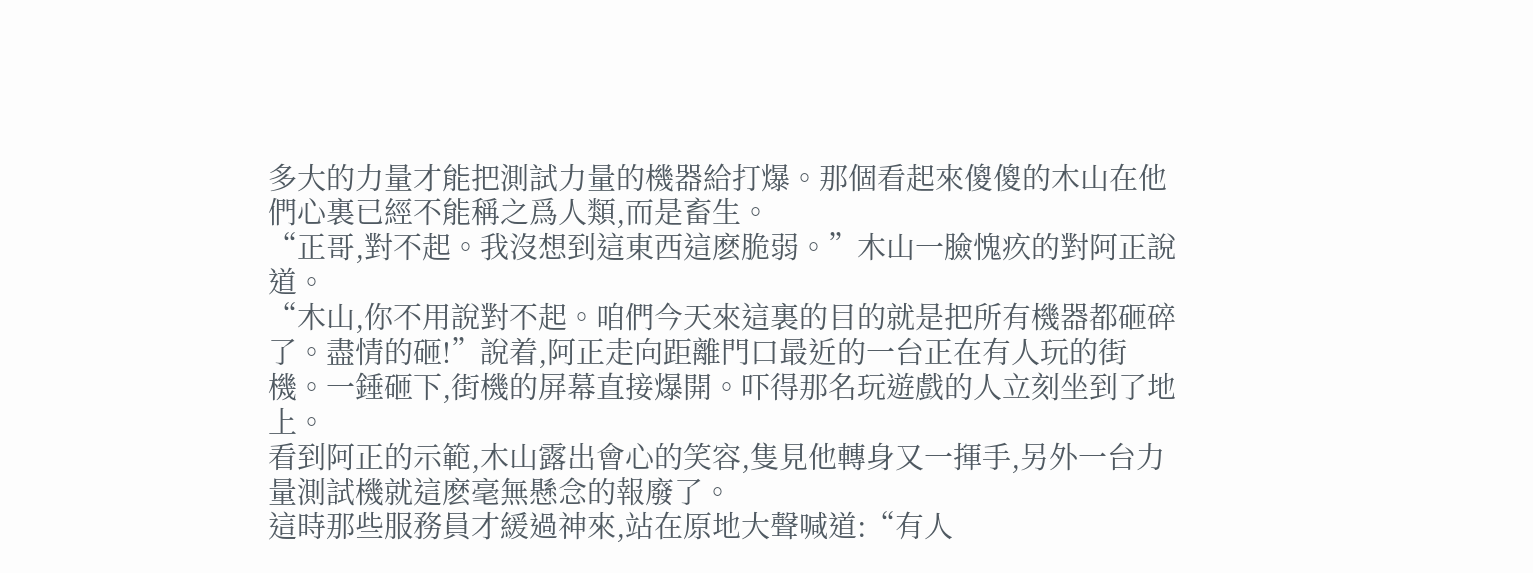多大的力量才能把測試力量的機器給打爆。那個看起來傻傻的木山在他們心裏已經不能稱之爲人類,而是畜生。
“正哥,對不起。我沒想到這東西這麽脆弱。”木山一臉愧疚的對阿正說道。
“木山,你不用說對不起。咱們今天來這裏的目的就是把所有機器都砸碎了。盡情的砸!”說着,阿正走向距離門口最近的一台正在有人玩的街機。一錘砸下,街機的屏幕直接爆開。吓得那名玩遊戲的人立刻坐到了地上。
看到阿正的示範,木山露出會心的笑容,隻見他轉身又一揮手,另外一台力量測試機就這麽毫無懸念的報廢了。
這時那些服務員才緩過神來,站在原地大聲喊道:“有人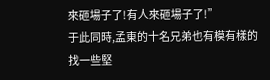來砸場子了!有人來砸場子了!”
于此同時,孟東的十名兄弟也有模有樣的找一些堅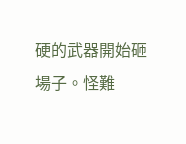硬的武器開始砸場子。怪難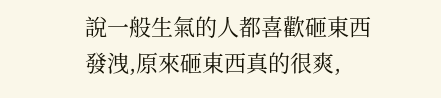說一般生氣的人都喜歡砸東西發洩,原來砸東西真的很爽,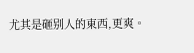尤其是砸别人的東西,更爽。